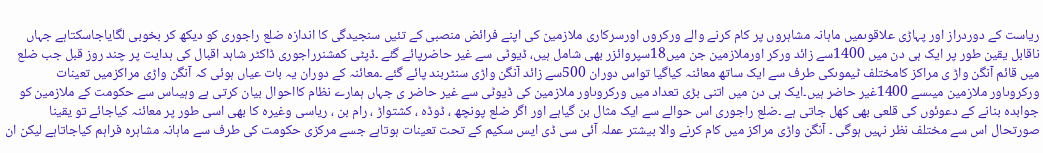ریاست کے دوردراز اور پہاڑی علاقوںمیں ماہانہ مشاہروں پر کام کرنے والے ورکروں اورسرکاری ملازمین کی اپنے فرائض منصبی کے تئیں سنجیدگی کا اندازہ ضلع راجوری کو دیکھ کر بخوبی لگایاجاسکتاہے جہاں ناقابل یقین طور پر ایک ہی دن میں 1400سے زائد ورکر اورملازمین جن میں18سپروائزر بھی شامل ہیں، ڈیوٹی سے غیر حاضرپائے گئے ۔ڈپٹی کمشنرراجوری ڈاکٹر شاہد اقبال کی ہدایت پر چند روز قبل جب ضلع میں قائم آنگن واڑ ی مراکز کامختلف ٹیموںکی طرف سے ایک ساتھ معائنہ کیاگیا تواس دوران 500سے زائد آنگن واڑی سنٹربند پائے گئے ۔معائنہ کے دوران یہ بات عیاں ہوئی کہ آنگن واڑی مراکزمیں تعینات ورکروںاور ملازمین میںسے 1400غیر حاضر ہیں۔ایک ہی دن میں اتنی بڑی تعداد میں ورکروںاور ملازمین کی ڈیوٹی سے غیر حاضر ی جہاں ہمارے نظام کااحوال بیان کرتی ہے وہیںاس سے حکومت کے ملازمین کو جوابدہ بنانے کے دعوئوں کی قلعی بھی کھل جاتی ہے ۔ضلع راجوری اس حوالے سے ایک مثال بن گیاہے اور اگر ضلع پونچھ ، ڈوڈہ ، کشتواڑ ، رام بن ، ریاسی وغیرہ کا بھی اسی طور پر معائنہ کیاجائے تو یقینا صورتحال اس سے مختلف نظر نہیں ہوگی ۔ آنگن واڑی مراکز میں کام کرنے والا بیشتر عملہ آئی سی ڈی ایس سکیم کے تحت تعینات ہوتاہے جسے مرکزی حکومت کی طرف سے ماہانہ مشاہرہ فراہم کیاجاتاہے لیکن ان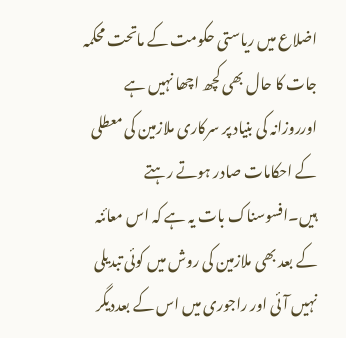اضلاع میں ریاستی حکومت کے ماتحت محکمہ جات کا حال بھی کچھ اچھا نہیں ہے اورروزانہ کی بنیاد پر سرکاری ملازمین کی معطلی کے احکامات صادر ہوتے رہتے ہیں۔افسوسناک بات یہ ہے کہ اس معائنہ کے بعد بھی ملازمین کی روش میں کوئی تبدیلی نہیں آئی اور راجوری میں اس کے بعددیگر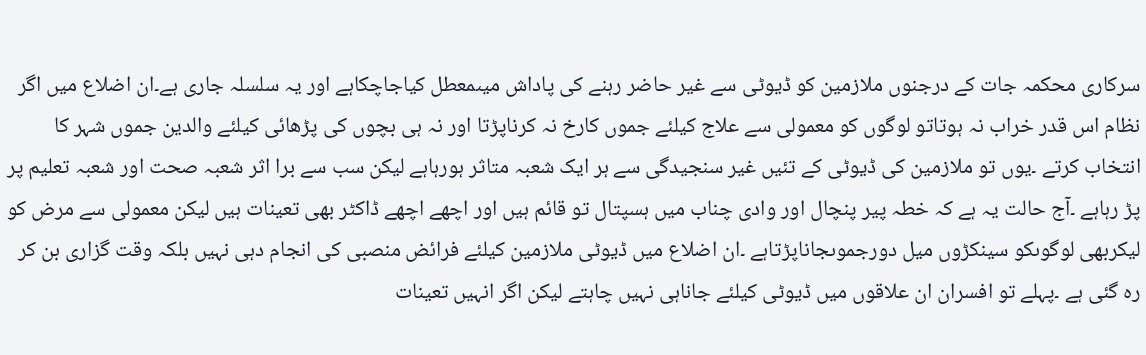سرکاری محکمہ جات کے درجنوں ملازمین کو ڈیوٹی سے غیر حاضر رہنے کی پاداش میںمعطل کیاجاچکاہے اور یہ سلسلہ جاری ہے۔ان اضلاع میں اگر نظام اس قدر خراب نہ ہوتاتو لوگوں کو معمولی سے علاج کیلئے جموں کارخ نہ کرناپڑتا اور نہ ہی بچوں کی پڑھائی کیلئے والدین جموں شہر کا انتخاب کرتے ۔یوں تو ملازمین کی ڈیوٹی کے تئیں غیر سنجیدگی سے ہر ایک شعبہ متاثر ہورہاہے لیکن سب سے برا اثر شعبہ صحت اور شعبہ تعلیم پر پڑ رہاہے ۔آج حالت یہ ہے کہ خطہ پیر پنچال اور وادی چناب میں ہسپتال تو قائم ہیں اور اچھے اچھے ڈاکٹر بھی تعینات ہیں لیکن معمولی سے مرض کو لیکربھی لوگوںکو سینکڑوں میل دورجموںجاناپڑتاہے ۔ان اضلاع میں ڈیوٹی ملازمین کیلئے فرائض منصبی کی انجام دہی نہیں بلکہ وقت گزاری بن کر رہ گئی ہے ۔پہلے تو افسران ان علاقوں میں ڈیوٹی کیلئے جاناہی نہیں چاہتے لیکن اگر انہیں تعینات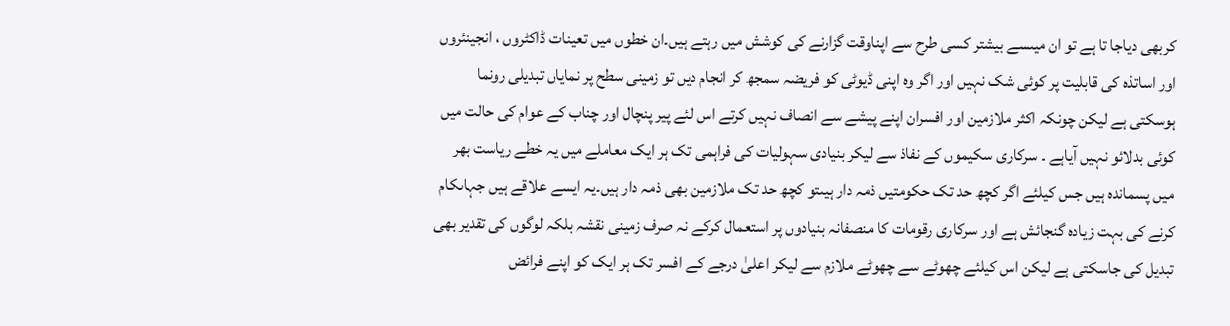کربھی دیاجا تا ہے تو ان میںسے بیشتر کسی طرح سے اپناوقت گزارنے کی کوشش میں رہتے ہیں۔ان خطوں میں تعینات ڈاکٹروں ، انجینئروں اور اساتذہ کی قابلیت پر کوئی شک نہیں اور اگر وہ اپنی ڈیوٹی کو فریضہ سمجھ کر انجام دیں تو زمینی سطح پر نمایاں تبدیلی رونما ہوسکتی ہے لیکن چونکہ اکثر ملازمین اور افسران اپنے پیشے سے انصاف نہیں کرتے اس لئے پیر پنچال اور چناب کے عوام کی حالت میں کوئی بدلائو نہیں آیاہے ۔ سرکاری سکیموں کے نفاذ سے لیکر بنیادی سہولیات کی فراہمی تک ہر ایک معاملے میں یہ خطے ریاست بھر میں پسماندہ ہیں جس کیلئے اگر کچھ حد تک حکومتیں ذمہ دار ہیںتو کچھ حد تک ملازمین بھی ذمہ دار ہیں۔یہ ایسے علاقے ہیں جہاںکام کرنے کی بہت زیادہ گنجائش ہے اور سرکاری رقومات کا منصفانہ بنیادوں پر استعمال کرکے نہ صرف زمینی نقشہ بلکہ لوگوں کی تقدیر بھی تبدیل کی جاسکتی ہے لیکن اس کیلئے چھوٹے سے چھوٹے ملازم سے لیکر اعلیٰ درجے کے افسر تک ہر ایک کو اپنے فرائض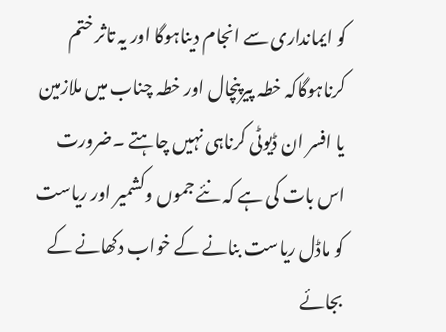کو ایمانداری سے انجام دیناہوگا اور یہ تاثر ختم کرناہوگاکہ خطہ پیرپنچال اور خطہ چناب میں ملازمین یا افسر ان ڈیوٹی کرناہی نہیں چاہتے ۔ضرورت اس بات کی ہے کہ نئے جموں وکشمیر اور ریاست کو ماڈل ریاست بنانے کے خواب دکھانے کے بجائے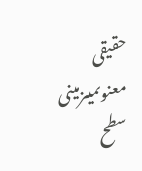حقیقی معنوںمیںزمینی سطح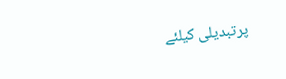پرتبدیلی کیلئے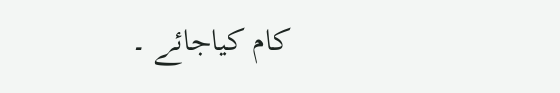کام کیاجائے ۔